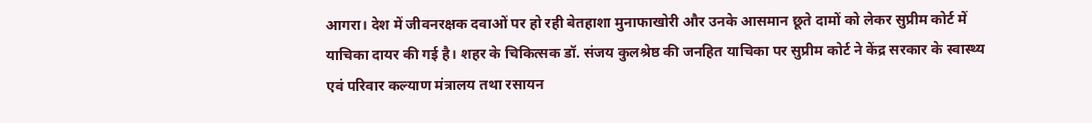आगरा। देश में जीवनरक्षक दवाओं पर हो रही बेतहाशा मुनाफाखोरी और उनके आसमान छूते दामों को लेकर सुप्रीम कोर्ट में याचिका दायर की गई है। शहर के चिकित्सक डॉ. संजय कुलश्रेष्ठ की जनहित याचिका पर सुप्रीम कोर्ट ने केंद्र सरकार के स्वास्थ्य एवं परिवार कल्याण मंत्रालय तथा रसायन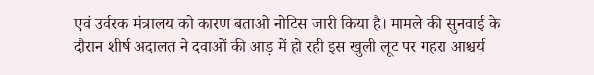एवं उर्वरक मंत्रालय को कारण बताओ नोटिस जारी किया है। मामले की सुनवाई के दौरान शीर्ष अदालत ने दवाओं की आड़ में हो रही इस खुली लूट पर गहरा आश्चर्य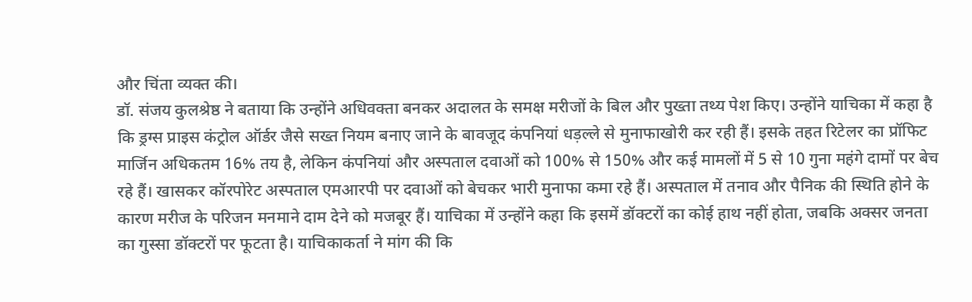और चिंता व्यक्त की।
डॉ. संजय कुलश्रेष्ठ ने बताया कि उन्होंने अधिवक्ता बनकर अदालत के समक्ष मरीजों के बिल और पुख्ता तथ्य पेश किए। उन्होंने याचिका में कहा है कि ड्रग्स प्राइस कंट्रोल ऑर्डर जैसे सख्त नियम बनाए जाने के बावजूद कंपनियां धड़ल्ले से मुनाफाखोरी कर रही हैं। इसके तहत रिटेलर का प्रॉफिट मार्जिन अधिकतम 16% तय है, लेकिन कंपनियां और अस्पताल दवाओं को 100% से 150% और कई मामलों में 5 से 10 गुना महंगे दामों पर बेच रहे हैं। खासकर कॉरपोरेट अस्पताल एमआरपी पर दवाओं को बेचकर भारी मुनाफा कमा रहे हैं। अस्पताल में तनाव और पैनिक की स्थिति होने के कारण मरीज के परिजन मनमाने दाम देने को मजबूर हैं। याचिका में उन्होंने कहा कि इसमें डॉक्टरों का कोई हाथ नहीं होता, जबकि अक्सर जनता का गुस्सा डॉक्टरों पर फूटता है। याचिकाकर्ता ने मांग की कि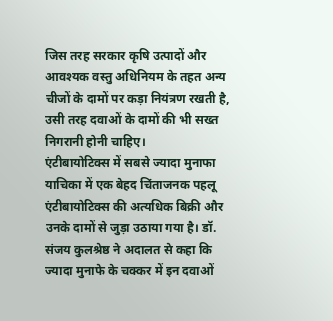जिस तरह सरकार कृषि उत्पादों और आवश्यक वस्तु अधिनियम के तहत अन्य चीजों के दामों पर कड़ा नियंत्रण रखती है, उसी तरह दवाओं के दामों की भी सख्त निगरानी होनी चाहिए।
एंटीबायोटिक्स में सबसे ज्यादा मुनाफा
याचिका में एक बेहद चिंताजनक पहलू एंटीबायोटिक्स की अत्यधिक बिक्री और उनके दामों से जुड़ा उठाया गया है। डॉ. संजय कुलश्रेष्ठ ने अदालत से कहा कि ज्यादा मुनाफे के चक्कर में इन दवाओं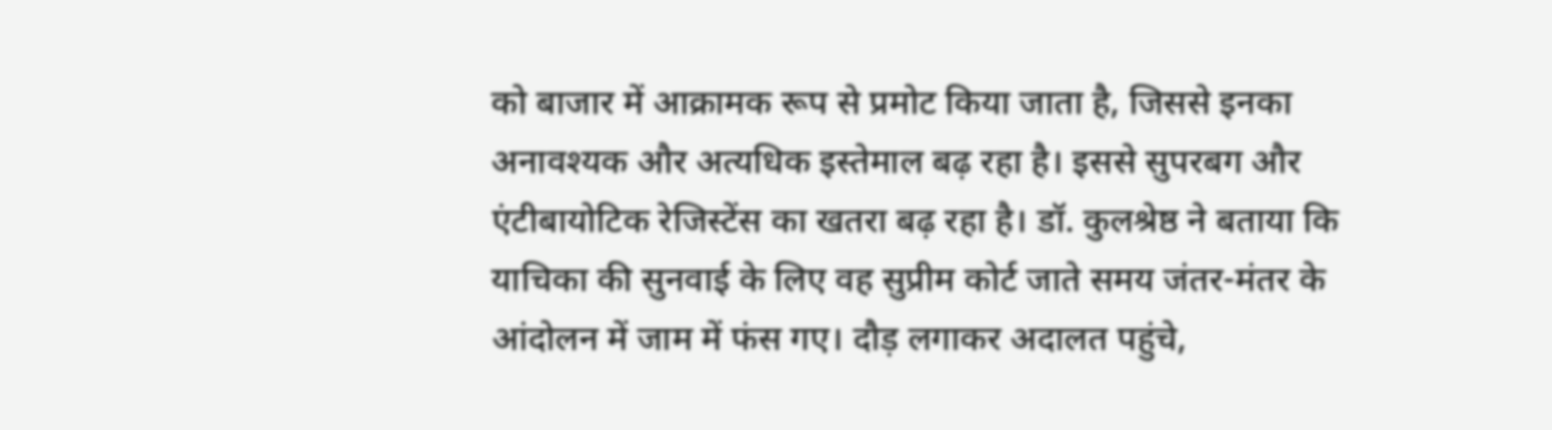को बाजार में आक्रामक रूप से प्रमोट किया जाता है, जिससे इनका अनावश्यक और अत्यधिक इस्तेमाल बढ़ रहा है। इससे सुपरबग और एंटीबायोटिक रेजिस्टेंस का खतरा बढ़ रहा है। डॉ. कुलश्रेष्ठ ने बताया कि याचिका की सुनवाई के लिए वह सुप्रीम कोर्ट जाते समय जंतर-मंतर के आंदोलन में जाम में फंस गए। दौड़ लगाकर अदालत पहुंचे,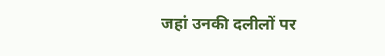जहां उनकी दलीलों पर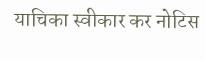याचिका स्वीकार कर नोटिस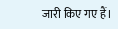जारी किए गए हैं।